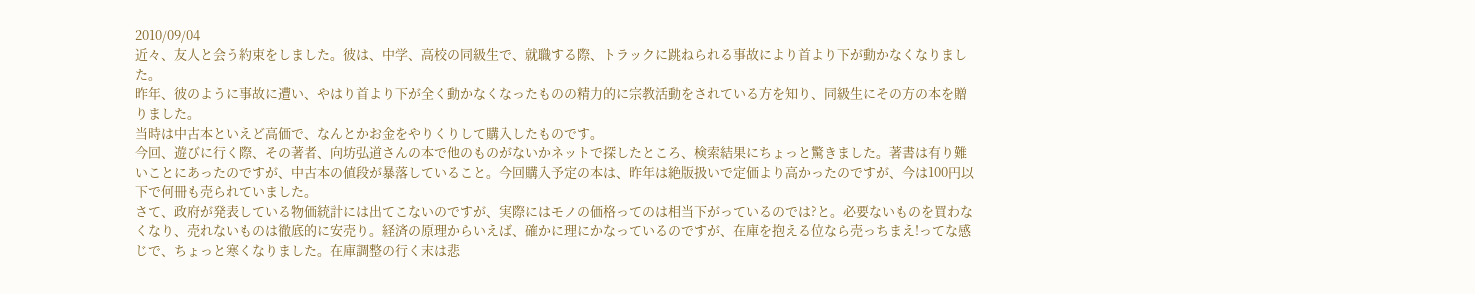2010/09/04
近々、友人と会う約束をしました。彼は、中学、高校の同級生で、就職する際、トラックに跳ねられる事故により首より下が動かなくなりました。
昨年、彼のように事故に遭い、やはり首より下が全く動かなくなったものの精力的に宗教活動をされている方を知り、同級生にその方の本を贈りました。
当時は中古本といえど高価で、なんとかお金をやりくりして購入したものです。
今回、遊びに行く際、その著者、向坊弘道さんの本で他のものがないかネットで探したところ、検索結果にちょっと驚きました。著書は有り難いことにあったのですが、中古本の値段が暴落していること。今回購入予定の本は、昨年は絶版扱いで定価より高かったのですが、今は100円以下で何冊も売られていました。
さて、政府が発表している物価統計には出てこないのですが、実際にはモノの価格ってのは相当下がっているのでは?と。必要ないものを買わなくなり、売れないものは徹底的に安売り。経済の原理からいえば、確かに理にかなっているのですが、在庫を抱える位なら売っちまえ!ってな感じで、ちょっと寒くなりました。在庫調整の行く末は悲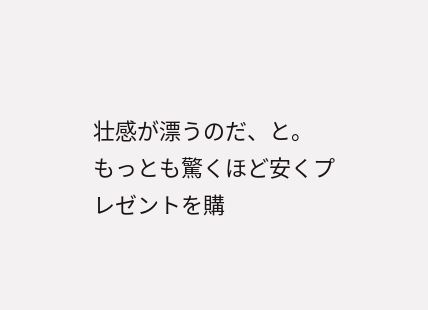壮感が漂うのだ、と。
もっとも驚くほど安くプレゼントを購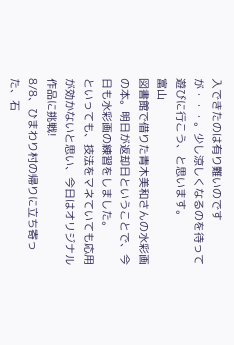入できたのは有り難いのですが・・・。少し涼しくなるのを待って遊びに行こう、と思います。
富山
図書館で借りた青木美和さんの水彩画の本。明日が返却日ということで、今日も水彩画の練習をしました。
といっても、技法をマネていても応用が効かないと思い、今日はオリジナル作品に挑戦!
8/8、ひまわり村の帰りに立ち寄った、石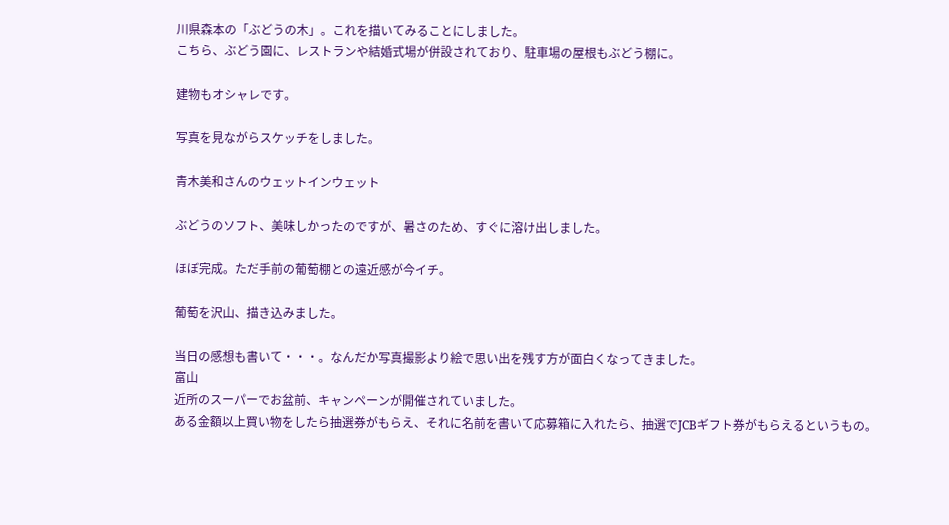川県森本の「ぶどうの木」。これを描いてみることにしました。
こちら、ぶどう園に、レストランや結婚式場が併設されており、駐車場の屋根もぶどう棚に。

建物もオシャレです。

写真を見ながらスケッチをしました。

青木美和さんのウェットインウェット

ぶどうのソフト、美味しかったのですが、暑さのため、すぐに溶け出しました。

ほぼ完成。ただ手前の葡萄棚との遠近感が今イチ。

葡萄を沢山、描き込みました。

当日の感想も書いて・・・。なんだか写真撮影より絵で思い出を残す方が面白くなってきました。
富山
近所のスーパーでお盆前、キャンペーンが開催されていました。
ある金額以上買い物をしたら抽選券がもらえ、それに名前を書いて応募箱に入れたら、抽選でJCBギフト券がもらえるというもの。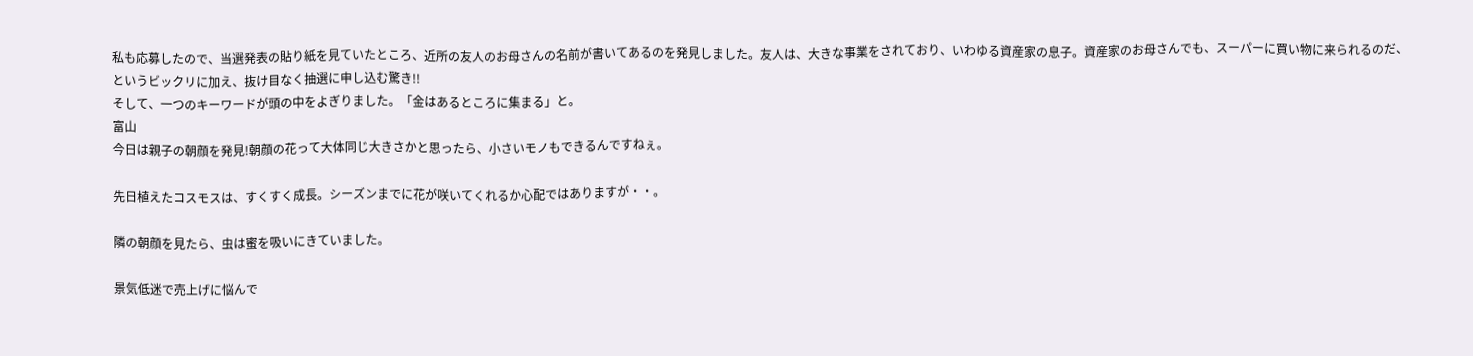私も応募したので、当選発表の貼り紙を見ていたところ、近所の友人のお母さんの名前が書いてあるのを発見しました。友人は、大きな事業をされており、いわゆる資産家の息子。資産家のお母さんでも、スーパーに買い物に来られるのだ、というビックリに加え、抜け目なく抽選に申し込む驚き!!
そして、一つのキーワードが頭の中をよぎりました。「金はあるところに集まる」と。
富山
今日は親子の朝顔を発見!朝顔の花って大体同じ大きさかと思ったら、小さいモノもできるんですねぇ。

先日植えたコスモスは、すくすく成長。シーズンまでに花が咲いてくれるか心配ではありますが・・。

隣の朝顔を見たら、虫は蜜を吸いにきていました。

景気低迷で売上げに悩んで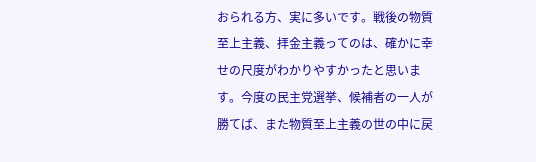おられる方、実に多いです。戦後の物質至上主義、拝金主義ってのは、確かに幸せの尺度がわかりやすかったと思います。今度の民主党選挙、候補者の一人が勝てば、また物質至上主義の世の中に戻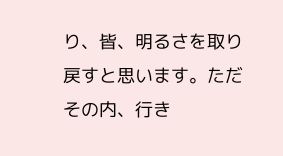り、皆、明るさを取り戻すと思います。ただその内、行き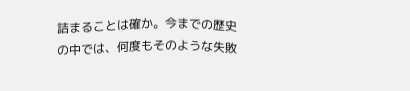詰まることは確か。今までの歴史の中では、何度もそのような失敗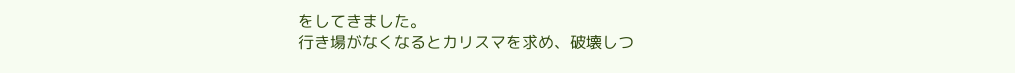をしてきました。
行き場がなくなるとカリスマを求め、破壊しつ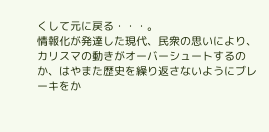くして元に戻る・・・。
情報化が発達した現代、民衆の思いにより、カリスマの動きがオーバーシュートするのか、はやまた歴史を繰り返さないようにブレーキをか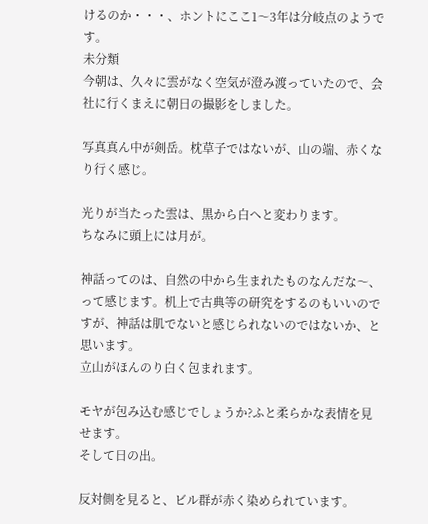けるのか・・・、ホントにここ1〜3年は分岐点のようです。
未分類
今朝は、久々に雲がなく空気が澄み渡っていたので、会社に行くまえに朝日の撮影をしました。

写真真ん中が剣岳。枕草子ではないが、山の端、赤くなり行く感じ。

光りが当たった雲は、黒から白へと変わります。
ちなみに頭上には月が。

神話ってのは、自然の中から生まれたものなんだな〜、って感じます。机上で古典等の研究をするのもいいのですが、神話は肌でないと感じられないのではないか、と思います。
立山がほんのり白く包まれます。

モヤが包み込む感じでしょうか?ふと柔らかな表情を見せます。
そして日の出。

反対側を見ると、ビル群が赤く染められています。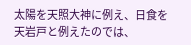太陽を天照大神に例え、日食を天岩戸と例えたのでは、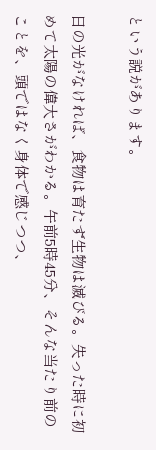という説があります。

日の光がなければ、食物は育たず生物は滅びる。失った時に初めて太陽の偉大さがわかる。午前5時45分、そんな当たり前のことを、頭ではなく身体で感じつつ、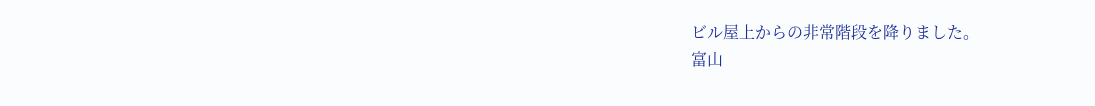ビル屋上からの非常階段を降りました。
富山